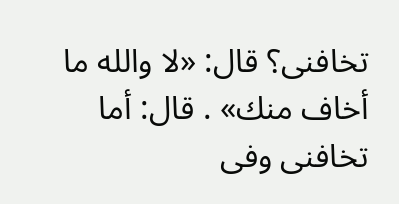تخافنى؟ قال: «لا والله ما أخاف منك» . قال: أما تخافنى وفى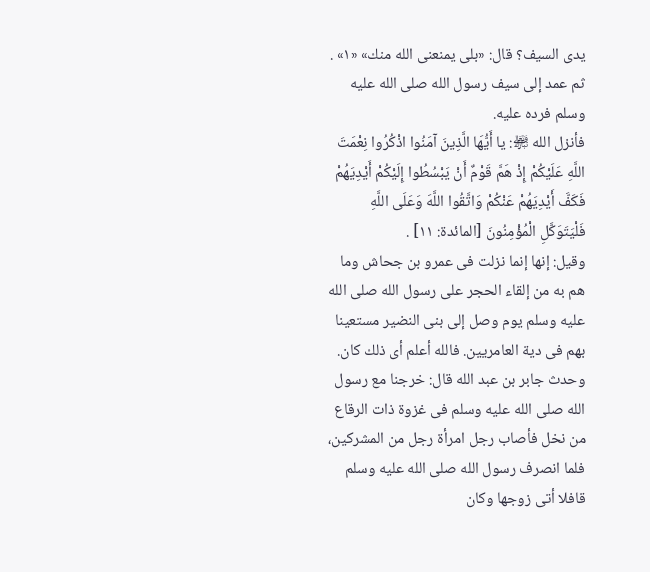يدى السيف؟ قال: «بلى يمنعنى الله منك» «١» . ثم عمد إلى سيف رسول الله صلى الله عليه وسلم فرده عليه.
فأنزل الله ﵎: يا أَيُّهَا الَّذِينَ آمَنُوا اذْكُرُوا نِعْمَتَ اللَّهِ عَلَيْكُمْ إِذْ هَمَّ قَوْمٌ أَنْ يَبْسُطُوا إِلَيْكُمْ أَيْدِيَهُمْ فَكَفَّ أَيْدِيَهُمْ عَنْكُمْ وَاتَّقُوا اللَّهَ وَعَلَى اللَّهِ فَلْيَتَوَكَّلِ الْمُؤْمِنُونَ [المائدة: ١١] .
وقيل: إنها إنما نزلت فى عمرو بن جحاش وما هم به من إلقاء الحجر على رسول الله صلى الله عليه وسلم يوم وصل إلى بنى النضير مستعينا بهم فى دية العامريين. فالله أعلم أى ذلك كان.
وحدث جابر بن عبد الله قال: خرجنا مع رسول الله صلى الله عليه وسلم فى غزوة ذات الرقاع من نخل فأصاب رجل امرأة رجل من المشركين، فلما انصرف رسول الله صلى الله عليه وسلم قافلا أتى زوجها وكان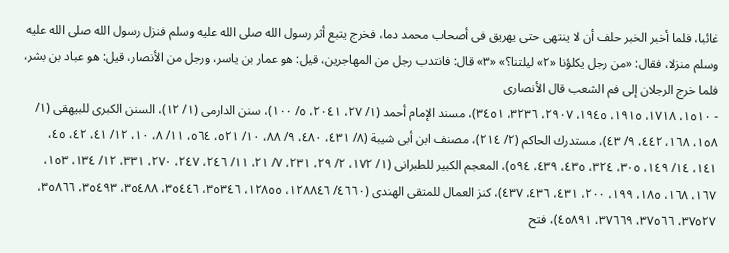غائبا، فلما أخبر الخبر حلف أن لا ينتهى حتى يهريق فى أصحاب محمد دما، فخرج يتبع أثر رسول الله صلى الله عليه وسلم فنزل رسول الله صلى الله عليه وسلم منزلا، فقال: «من رجل يكلؤنا «٢» ليلتنا؟» «٣» قال: فانتدب رجل من المهاجرين، قيل: هو عمار بن ياسر، ورجل من الأنصار، قيل: هو عباد بن بشر، فلما خرج الرجلان إلى فم الشعب قال الأنصارى
- ١٥١٠، ١٧١٨، ١٩١٥، ١٩٤٥، ٢٩٠٧، ٣٢٣٦، ٣٤٥١)، مسند الإمام أحمد (١/ ٢٧، ٢٠٤١، ٥/ ١٠٠)، سنن الدارمى (١/ ١٢)، السنن الكبرى للبيهقى (١/ ١٥٨، ١٦٨، ٤٤٢، ٩/ ٤٣)، مستدرك الحاكم (٢/ ٢١٤)، مصنف ابن أبى شيبة (٨/ ٤٣١، ٤٨٠، ٩/ ٨٨، ١٠/ ٥٢١، ٥٦٤، ١١/ ٨، ١٠، ١٢/ ٤١، ٤٢، ٤٥، ١٤١، ١٤/ ١٤٩، ٣٠٥، ٣٢٤، ٤٣٥، ٤٣٩، ٥٩٤)، المعجم الكبير للطبرانى (١/ ١٧٢، ٢/ ٢٩، ٢٣١، ٧/ ٢١، ١١/ ٢٤٦، ٢٤٧، ٢٧٠، ٣٣١، ١٢/ ١٣٤، ١٥٣، ١٦٧، ١٦٨، ١٨٥، ١٩٩، ٢٠٠، ٤٣١، ٤٣٦، ٤٣٧)، كنز العمال للمتقى الهندى (٤٦٦٠/ ١٢٨٨٤٦، ١٢٨٥٥، ٣٥٣٤٦، ٣٥٤٤٦، ٣٥٤٨٨، ٣٥٤٩٣، ٣٥٨٦٦، ٣٧٥٢٧، ٣٧٥٦٦، ٣٧٦٦٩، ٤٥٨٩١)، فتح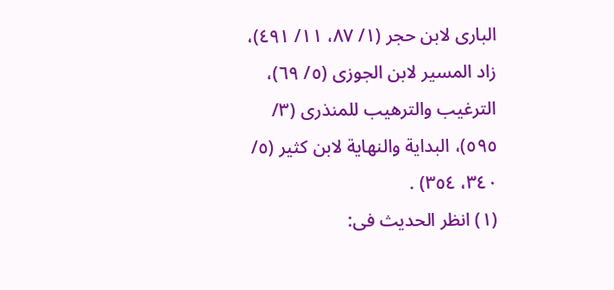البارى لابن حجر (١/ ٨٧، ١١/ ٤٩١)، زاد المسير لابن الجوزى (٥/ ٦٩)، الترغيب والترهيب للمنذرى (٣/ ٥٩٥)، البداية والنهاية لابن كثير (٥/ ٣٤٠، ٣٥٤) .
(١) انظر الحديث فى: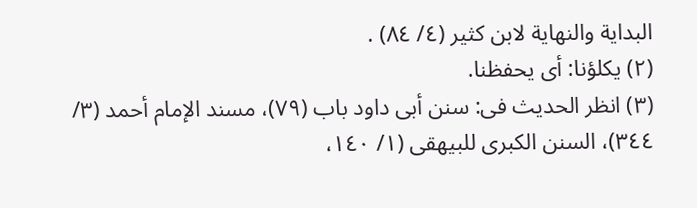البداية والنهاية لابن كثير (٤/ ٨٤) .
(٢) يكلؤنا: أى يحفظنا.
(٣) انظر الحديث فى: سنن أبى داود باب (٧٩)، مسند الإمام أحمد (٣/ ٣٤٤)، السنن الكبرى للبيهقى (١/ ١٤٠،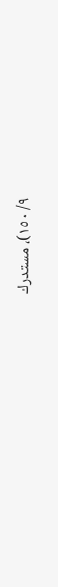٩/ ١٥٠)، مستدرك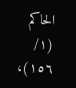الحاكم (١/ ١٥٦)،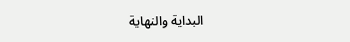البداية والنهاية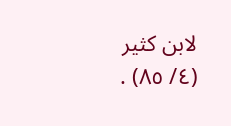لابن كثير (٤/ ٨٥) .